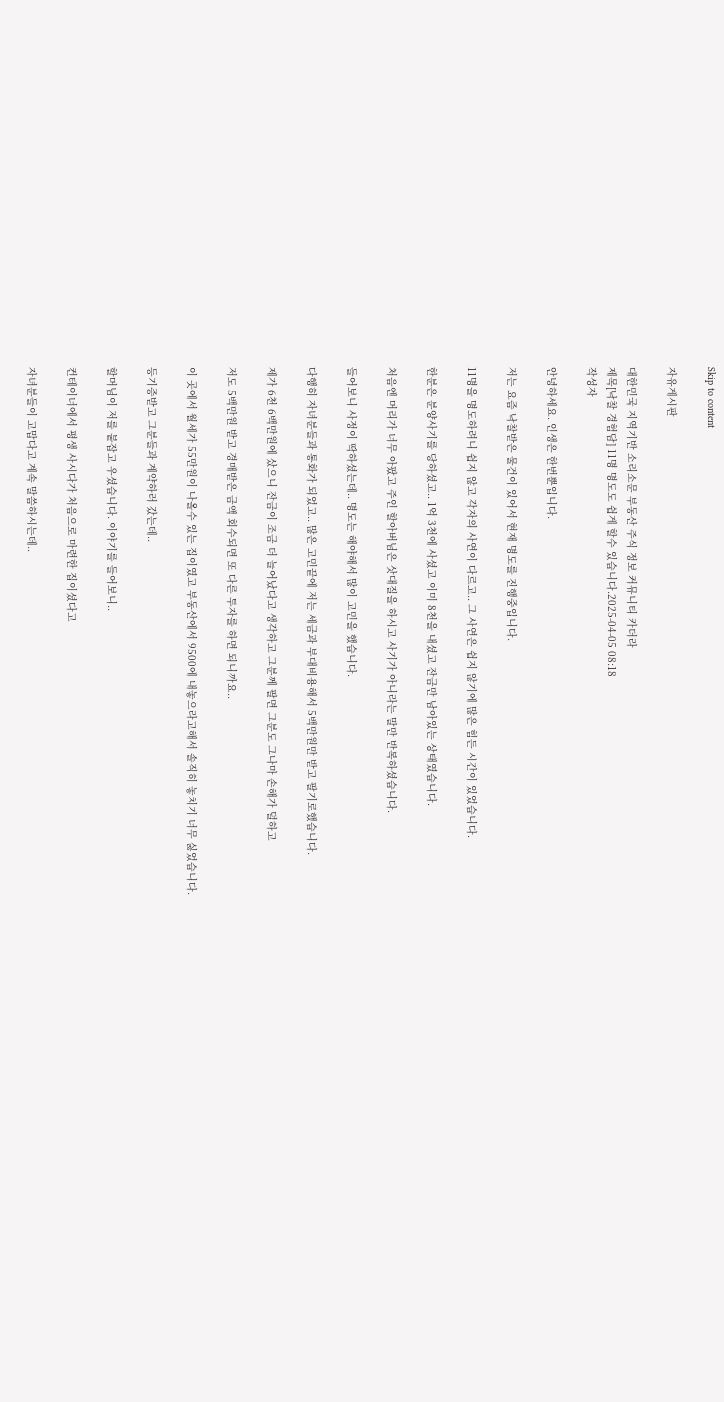Skip to content

자유게시판

대한민국 지역기반 소리소문 부동산 주식 정보 커뮤니티 카더라
제목[낙찰 경험담] 11명 명도도 쉽게 할수 있습니다.2025-04-05 08:18
작성자

안녕하세요. 인생은 한번뿐입니다.

저는 요즘 낙찰받은 물건이 있어서 현재 명도를 진행중입니다.

11명을 명도하려니 쉽지 않고 각자의 사연이 다르고.. 그 사연은 쉽지 않기에 많은 힘든 시간이 있었습니다.

한분은 분양사기를 당하셨고.. 1억 3천에 사셨고 이미 8천을 내셨고 잔금만 남아있는 상태였습니다.

처음엔 머리가 너무 아팠고 주인 할아버님은 삿대질을 하시고 사기가 아니라는 말만 반복하셨습니다.

들어보니 사정이 딱하셨는데.. 명도는 해야해서 많이 고민을 했습니다.

다행히 자녀분들과 통화가 되었고.. 많은 고민끝에 저는 세금과 부대비용해서 5백만원만 받고 팔기로했습니다.

제가 6천 6백만원에 샀으니 잔금이 조금 더 늘어났다고 생각하고 그분께 팔면 그분도 그나마 손해가 덜하고

저도 5백만원 받고 경매받은 금액 회수되면 또 다른 투자를 하면 되니까요..

이 곳에서 월세가 55만원이 나올수 있는 집이였고 부동산에서 9500에 내놓으라고해서 솔직히 놓치기 너무 싫었습니다.

등기증받고 그분들과 계약하러 갔는데..

할머님이 저를 붙잡고 우셨습니다. 이야기를 들어보니..

컨테이너에서 평생 사시다가 처음으로 마련한 집이셨다고

자녀분들이 고맙다고 계속 말씀하시는데..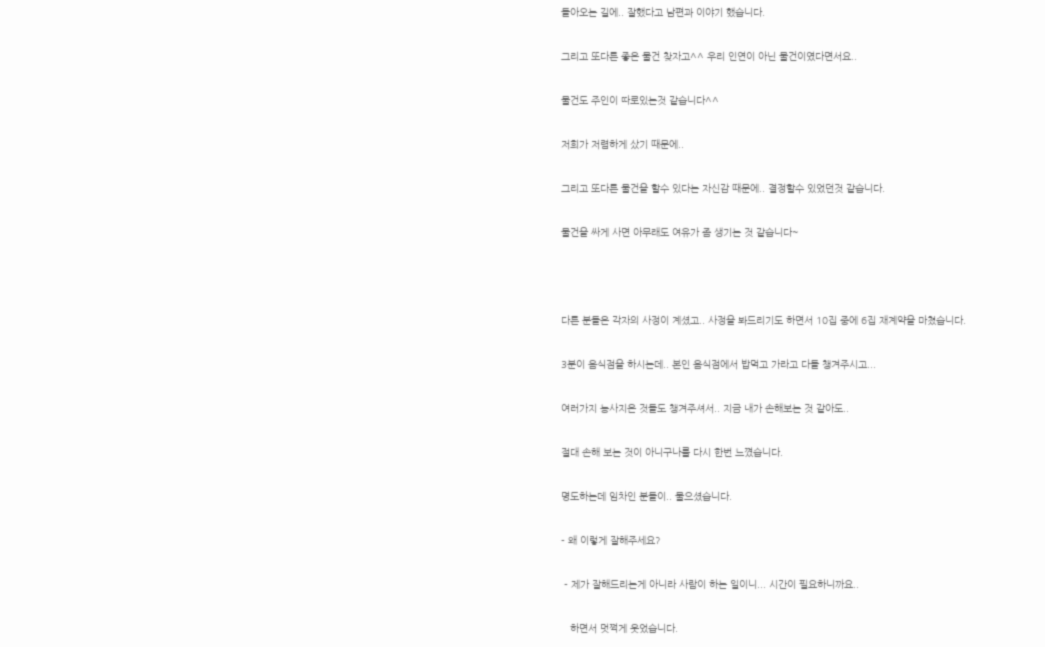돌아오는 길에.. 잘했다고 남편과 이야기 했습니다.

그리고 또다른 좋은 물건 찾자고^^ 우리 인연이 아닌 물건이였다면서요..

물건도 주인이 따로있는것 같습니다^^

저희가 저렴하게 샀기 때문에..

그리고 또다른 물건을 할수 있다는 자신감 때문에.. 결정할수 있었던것 같습니다.

물건을 싸게 사면 아무래도 여유가 좀 생기는 것 같습니다~



다른 분들은 각자의 사정이 계셨고.. 사정을 봐드리기도 하면서 10집 중에 6집 재계약을 마쳤습니다.

3분이 음식점을 하시는데.. 본인 음식점에서 밥먹고 가라고 다들 챙겨주시고...

여러가지 농사지은 것들도 챙겨주셔서.. 지금 내가 손해보는 것 같아도..

절대 손해 보는 것이 아니구나를 다시 한번 느꼈습니다.

명도하는데 임차인 분들이.. 물으셨습니다.

- 왜 이렇게 잘해주세요?

 - 제가 잘해드리는게 아니라 사람이 하는 일이니... 시간이 필요하니까요..

   하면서 멋쩍게 웃었습니다.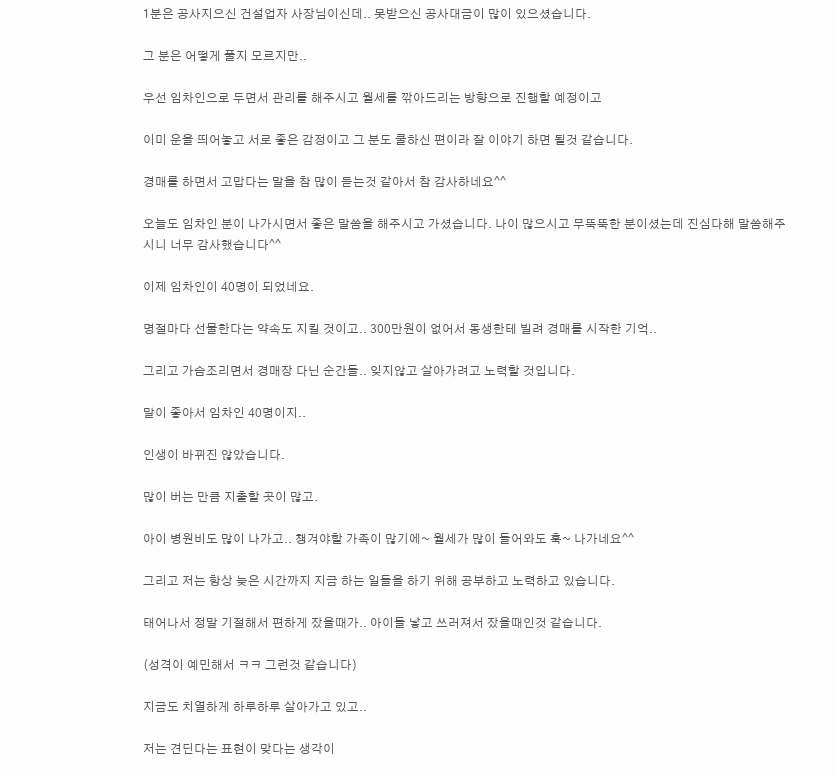1분은 공사지으신 건설업자 사장님이신데.. 못받으신 공사대금이 많이 있으셨습니다.

그 분은 어떻게 풀지 모르지만..

우선 임차인으로 두면서 관리를 해주시고 월세를 깎아드리는 방향으로 진행할 예정이고

이미 운을 띄어놓고 서로 좋은 감정이고 그 분도 쿨하신 편이라 잘 이야기 하면 될것 같습니다.

경매를 하면서 고맙다는 말을 참 많이 듣는것 같아서 참 감사하네요^^

오늘도 임차인 분이 나가시면서 좋은 말씀을 해주시고 가셨습니다. 나이 많으시고 무뚝뚝한 분이셨는데 진심다해 말씀해주시니 너무 감사했습니다^^

이제 임차인이 40명이 되었네요.

명절마다 선물한다는 약속도 지킬 것이고.. 300만원이 없어서 동생한테 빌려 경매를 시작한 기억..

그리고 가슴조리면서 경매장 다닌 순간들.. 잊지않고 살아가려고 노력할 것입니다.

말이 좋아서 임차인 40명이지..

인생이 바뀌진 않았습니다.

많이 버는 만큼 지출할 곳이 많고.

아이 병원비도 많이 나가고.. 챙겨야할 가족이 많기에~ 월세가 많이 들어와도 훅~ 나가네요^^

그리고 저는 항상 늦은 시간까지 지금 하는 일들을 하기 위해 공부하고 노력하고 있습니다.

태어나서 정말 기절해서 편하게 잤을때가.. 아이들 낳고 쓰러져서 잤을때인것 같습니다.

(성격이 예민해서 ㅋㅋ 그런것 같습니다)

지금도 치열하게 하루하루 살아가고 있고..

저는 견딘다는 표현이 맞다는 생각이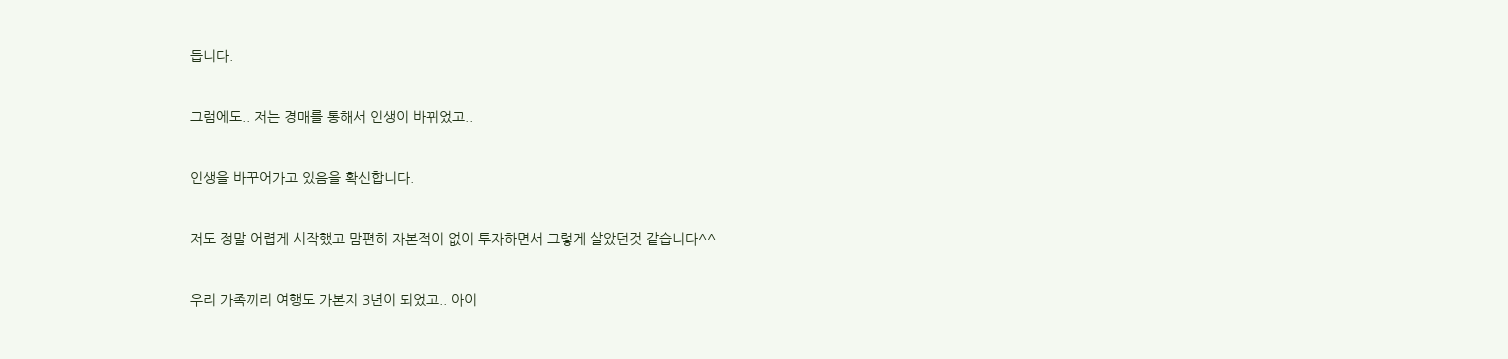듭니다.

그럼에도.. 저는 경매를 통해서 인생이 바뀌었고..

인생을 바꾸어가고 있음을 확신합니다.

저도 정말 어렵게 시작했고 맘편히 자본적이 없이 투자하면서 그렇게 살았던것 같습니다^^

우리 가족끼리 여행도 가본지 3년이 되었고.. 아이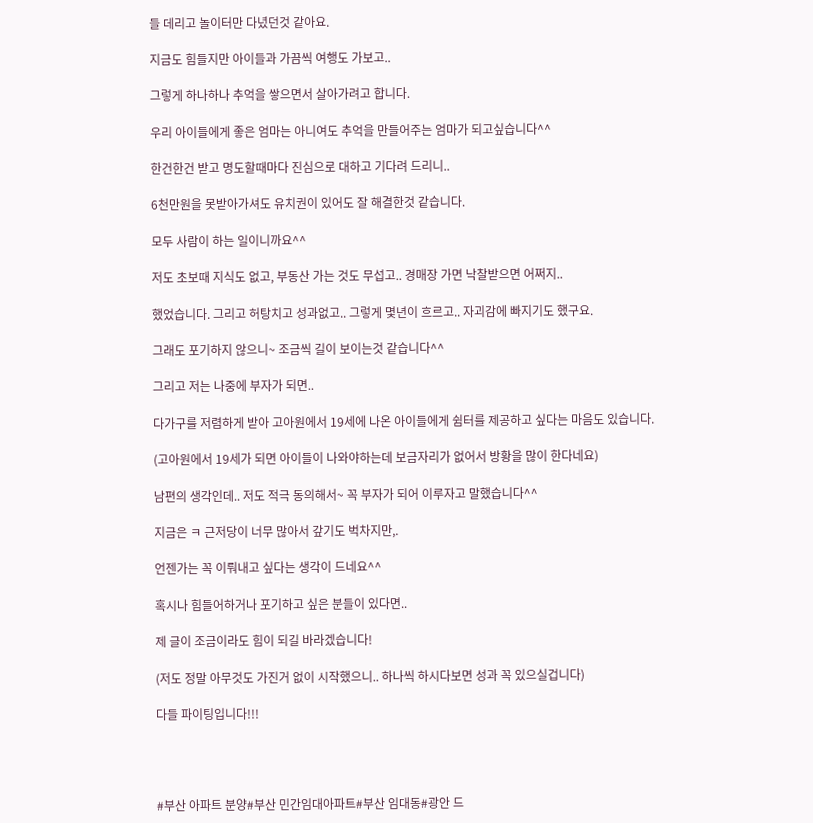들 데리고 놀이터만 다녔던것 같아요.

지금도 힘들지만 아이들과 가끔씩 여행도 가보고..

그렇게 하나하나 추억을 쌓으면서 살아가려고 합니다.

우리 아이들에게 좋은 엄마는 아니여도 추억을 만들어주는 엄마가 되고싶습니다^^

한건한건 받고 명도할때마다 진심으로 대하고 기다려 드리니..

6천만원을 못받아가셔도 유치권이 있어도 잘 해결한것 같습니다.

모두 사람이 하는 일이니까요^^

저도 초보때 지식도 없고, 부동산 가는 것도 무섭고.. 경매장 가면 낙찰받으면 어쩌지..

했었습니다. 그리고 허탕치고 성과없고.. 그렇게 몇년이 흐르고.. 자괴감에 빠지기도 했구요.

그래도 포기하지 않으니~ 조금씩 길이 보이는것 같습니다^^

그리고 저는 나중에 부자가 되면..

다가구를 저렴하게 받아 고아원에서 19세에 나온 아이들에게 쉼터를 제공하고 싶다는 마음도 있습니다.

(고아원에서 19세가 되면 아이들이 나와야하는데 보금자리가 없어서 방황을 많이 한다네요)

남편의 생각인데.. 저도 적극 동의해서~ 꼭 부자가 되어 이루자고 말했습니다^^

지금은 ㅋ 근저당이 너무 많아서 갚기도 벅차지만,.

언젠가는 꼭 이뤄내고 싶다는 생각이 드네요^^

혹시나 힘들어하거나 포기하고 싶은 분들이 있다면..

제 글이 조금이라도 힘이 되길 바라겠습니다!

(저도 정말 아무것도 가진거 없이 시작했으니.. 하나씩 하시다보면 성과 꼭 있으실겁니다)

다들 파이팅입니다!!!




#부산 아파트 분양#부산 민간임대아파트#부산 임대동#광안 드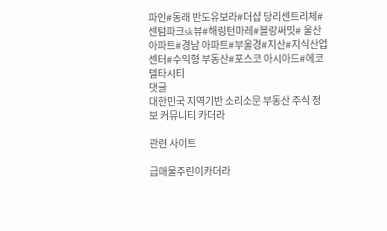파인#동래 반도유보라#더샵 당리센트리체#센텀파크sk뷰#해링턴마레#블랑써밋# 울산 아파트#경남 아파트#부울경#지산#지식산업센터#수익형 부동산#포스코 아시아드#에코델타시티
댓글
대한민국 지역기반 소리소문 부동산 주식 정보 커뮤니티 카더라

관련 사이트

급매물주린이카더라